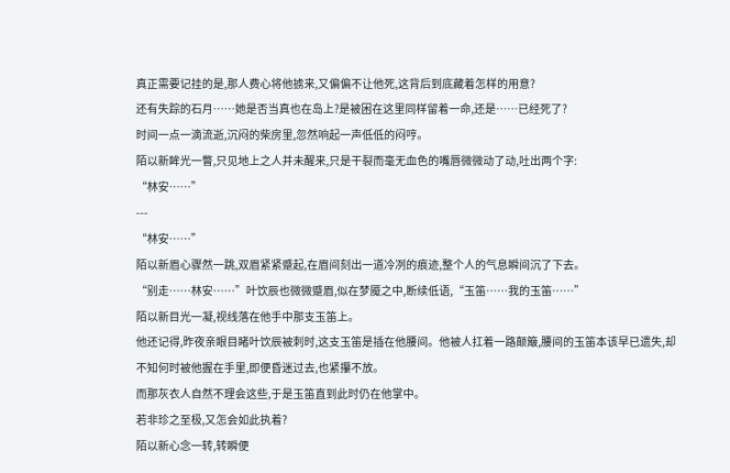真正需要记挂的是,那人费心将他掳来,又偏偏不让他死,这背后到底藏着怎样的用意?
还有失踪的石月……她是否当真也在岛上?是被困在这里同样留着一命,还是……已经死了?
时间一点一滴流逝,沉闷的柴房里,忽然响起一声低低的闷哼。
陌以新眸光一瞥,只见地上之人并未醒来,只是干裂而毫无血色的嘴唇微微动了动,吐出两个字:
“林安……”
---
“林安……”
陌以新眉心骤然一跳,双眉紧紧蹙起,在眉间刻出一道冷冽的痕迹,整个人的气息瞬间沉了下去。
“别走……林安……”叶饮辰也微微蹙眉,似在梦魇之中,断续低语,“玉笛……我的玉笛……”
陌以新目光一凝,视线落在他手中那支玉笛上。
他还记得,昨夜亲眼目睹叶饮辰被刺时,这支玉笛是插在他腰间。他被人扛着一路颠簸,腰间的玉笛本该早已遗失,却不知何时被他握在手里,即便昏迷过去,也紧攥不放。
而那灰衣人自然不理会这些,于是玉笛直到此时仍在他掌中。
若非珍之至极,又怎会如此执着?
陌以新心念一转,转瞬便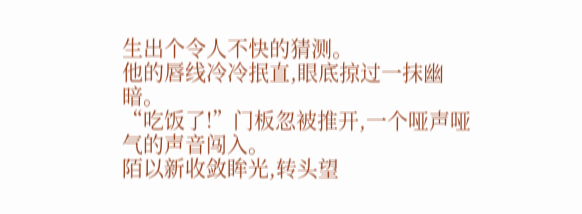生出个令人不快的猜测。
他的唇线冷冷抿直,眼底掠过一抹幽暗。
“吃饭了!”门板忽被推开,一个哑声哑气的声音闯入。
陌以新收敛眸光,转头望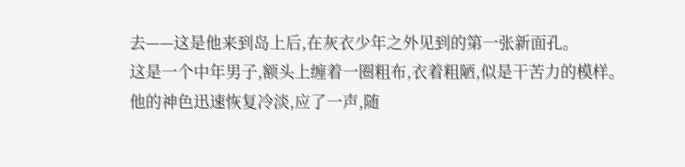去——这是他来到岛上后,在灰衣少年之外见到的第一张新面孔。
这是一个中年男子,额头上缠着一圈粗布,衣着粗陋,似是干苦力的模样。
他的神色迅速恢复冷淡,应了一声,随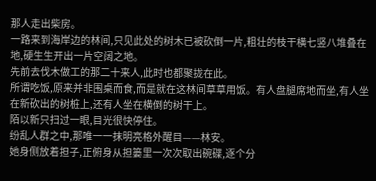那人走出柴房。
一路来到海岸边的林间,只见此处的树木已被砍倒一片,粗壮的枝干横七竖八堆叠在地,硬生生开出一片空阔之地。
先前去伐木做工的那二十来人,此时也都聚拢在此。
所谓吃饭,原来并非围桌而食,而是就在这林间草草用饭。有人盘腿席地而坐,有人坐在新砍出的树桩上,还有人坐在横倒的树干上。
陌以新只扫过一眼,目光很快停住。
纷乱人群之中,那唯一一抹明亮格外醒目——林安。
她身侧放着担子,正俯身从担篓里一次次取出碗碟,逐个分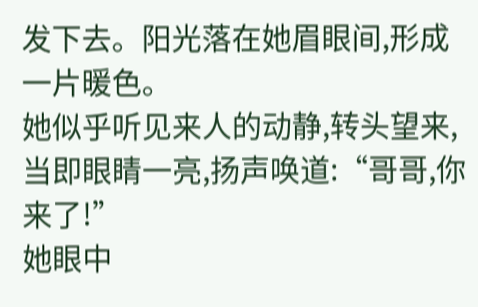发下去。阳光落在她眉眼间,形成一片暖色。
她似乎听见来人的动静,转头望来,当即眼睛一亮,扬声唤道:“哥哥,你来了!”
她眼中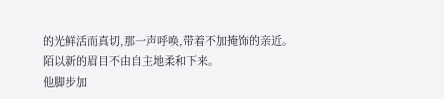的光鲜活而真切,那一声呼唤,带着不加掩饰的亲近。
陌以新的眉目不由自主地柔和下来。
他脚步加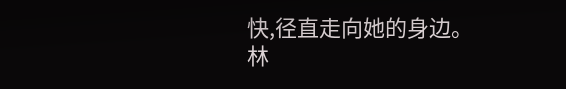快,径直走向她的身边。
林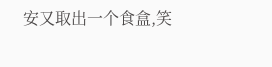安又取出一个食盒,笑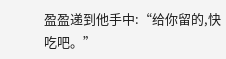盈盈递到他手中:“给你留的,快吃吧。”